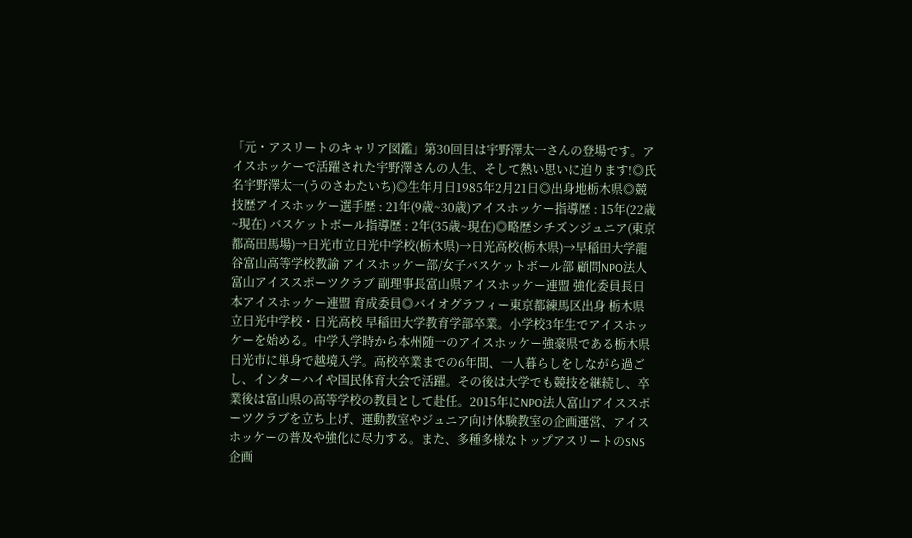「元・アスリートのキャリア図鑑」第30回目は宇野澤太一さんの登場です。アイスホッケーで活躍された宇野澤さんの人生、そして熱い思いに迫ります!◎氏名宇野澤太一(うのさわたいち)◎生年月日1985年2月21日◎出身地栃木県◎競技歴アイスホッケー選手歴 : 21年(9歳~30歳)アイスホッケー指導歴 : 15年(22歳~現在) バスケットボール指導歴 : 2年(35歳~現在)◎略歴シチズンジュニア(東京都高田馬場)→日光市立日光中学校(栃木県)→日光高校(栃木県)→早稲田大学龍谷富山高等学校教諭 アイスホッケー部/女子バスケットボール部 顧問NPO法人富山アイススポーツクラブ 副理事長富山県アイスホッケー連盟 強化委員長日本アイスホッケー連盟 育成委員◎バイオグラフィー東京都練馬区出身 栃木県立日光中学校・日光高校 早稲田大学教育学部卒業。小学校3年生でアイスホッケーを始める。中学入学時から本州随一のアイスホッケー強豪県である栃木県日光市に単身で越境入学。高校卒業までの6年間、一人暮らしをしながら過ごし、インターハイや国民体育大会で活躍。その後は大学でも競技を継続し、卒業後は富山県の高等学校の教員として赴任。2015年にNPO法人富山アイススポーツクラブを立ち上げ、運動教室やジュニア向け体験教室の企画運営、アイスホッケーの普及や強化に尽力する。また、多種多様なトップアスリートのSNS企画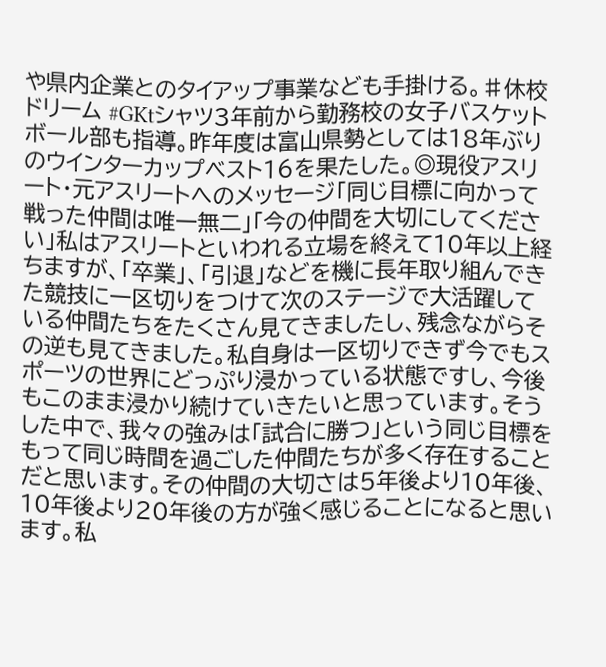や県内企業とのタイアップ事業なども手掛ける。♯休校ドリーム #GKtシャツ3年前から勤務校の女子バスケットボール部も指導。昨年度は富山県勢としては18年ぶりのウインターカップベスト16を果たした。◎現役アスリート・元アスリートへのメッセージ「同じ目標に向かって戦った仲間は唯一無二」「今の仲間を大切にしてください」私はアスリートといわれる立場を終えて10年以上経ちますが、「卒業」、「引退」などを機に長年取り組んできた競技に一区切りをつけて次のステージで大活躍している仲間たちをたくさん見てきましたし、残念ながらその逆も見てきました。私自身は一区切りできず今でもスポーツの世界にどっぷり浸かっている状態ですし、今後もこのまま浸かり続けていきたいと思っています。そうした中で、我々の強みは「試合に勝つ」という同じ目標をもって同じ時間を過ごした仲間たちが多く存在することだと思います。その仲間の大切さは5年後より10年後、10年後より20年後の方が強く感じることになると思います。私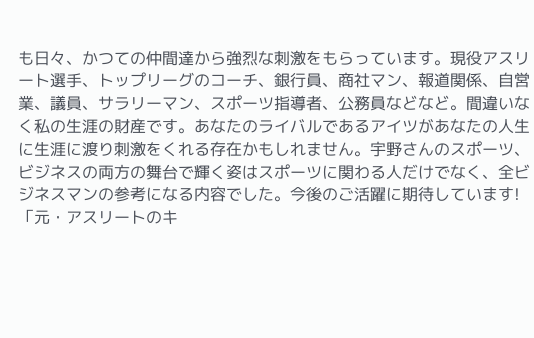も日々、かつての仲間達から強烈な刺激をもらっています。現役アスリート選手、トップリーグのコーチ、銀行員、商社マン、報道関係、自営業、議員、サラリーマン、スポーツ指導者、公務員などなど。間違いなく私の生涯の財産です。あなたのライバルであるアイツがあなたの人生に生涯に渡り刺激をくれる存在かもしれません。宇野さんのスポーツ、ビジネスの両方の舞台で輝く姿はスポーツに関わる人だけでなく、全ビジネスマンの参考になる内容でした。今後のご活躍に期待しています!「元・アスリートのキ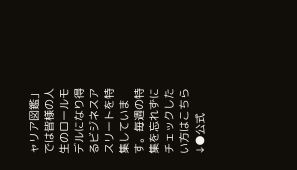ャリア図鑑」では皆様の人生のロールモデルになり得るビジネスアスリートを特集しています。毎週の特集を忘れずにチェックしたい方はこちら↓●公式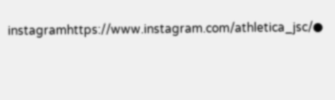instagramhttps://www.instagram.com/athletica_jsc/●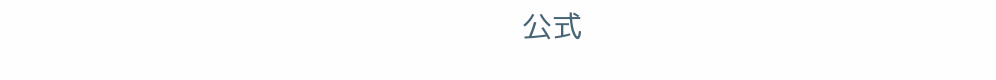公式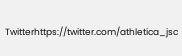Twitterhttps://twitter.com/athletica_jsc